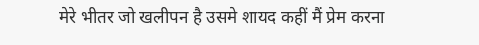मेरे भीतर जो खलीपन है उसमे शायद कहीं मैं प्रेम करना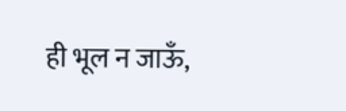ही भूल न जाऊँ,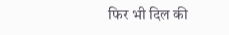फिर भी दिल की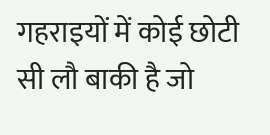गहराइयों में कोई छोटी सी लौ बाकी है जो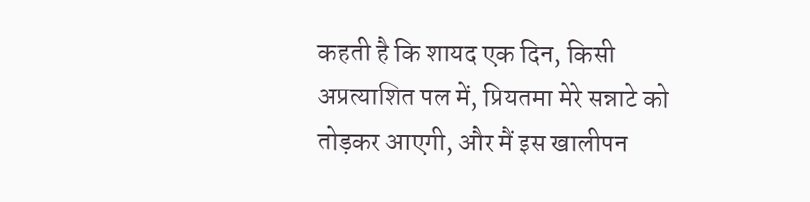कहती है कि शायद एक दिन, किसी अप्रत्याशित पल में, प्रियतमा मेरे सन्नाटे को तोड़कर आएगी, और मैं इस खालीपन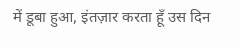में डूबा हुआ, इंतज़ार करता हूँ उस दिन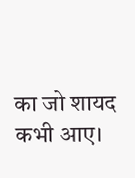का जो शायद कभी आए।